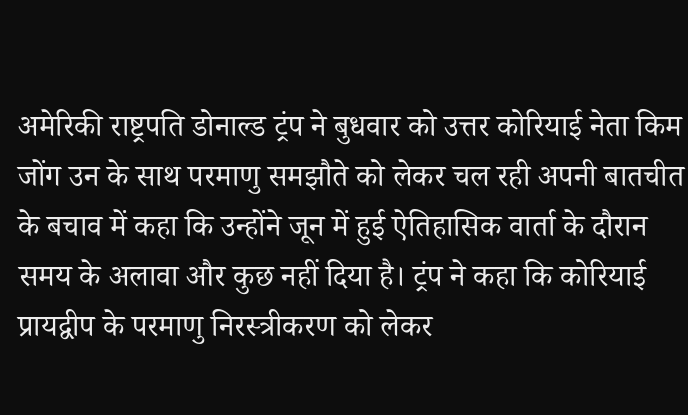अमेरिकी राष्ट्रपति डोनाल्ड ट्रंप ने बुधवार को उत्तर कोरियाई नेता किम जोंग उन के साथ परमाणु समझौते को लेकर चल रही अपनी बातचीत के बचाव में कहा कि उन्होंने जून में हुई ऐतिहासिक वार्ता के दौरान समय के अलावा और कुछ नहीं दिया है। ट्रंप ने कहा कि कोरियाई प्रायद्वीप के परमाणु निरस्त्रीकरण को लेकर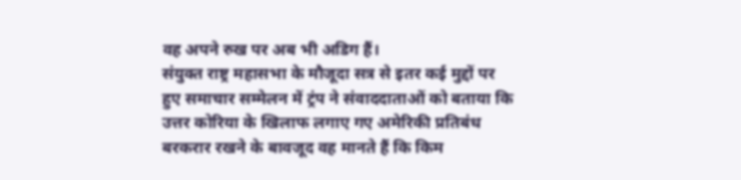वह अपने रुख पर अब भी अडिग हैं।
संयुक्त राष्ट्र महासभा के मौजूदा सत्र से इतर कई मुद्दों पर हुए समाचार सम्मेलन में ट्रंप ने संवाददाताओं को बताया कि उत्तर कोरिया के खिलाफ लगाए गए अमेरिकी प्रतिबंध बरकरार रखने के बावजूद वह मानते हैं कि किम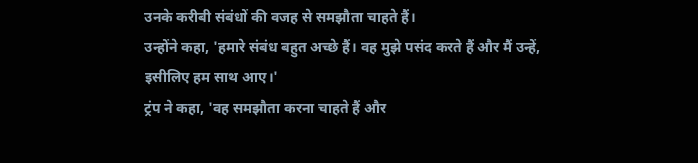उनके करीबी संबंधों की वजह से समझौता चाहते हैं।
उन्होंने कहा, 'हमारे संबंध बहुत अच्छे हैं। वह मुझे पसंद करते हैं और मैं उन्हें, इसीलिए हम साथ आए।'
ट्रंप ने कहा, 'वह समझौता करना चाहते हैं और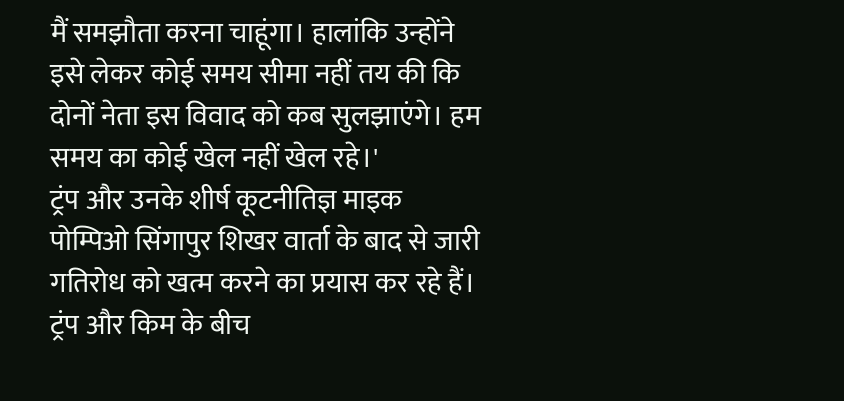मैं समझौता करना चाहूंगा। हालांकि उन्होंने इसे लेकर कोई समय सीमा नहीं तय की कि दोनों नेता इस विवाद को कब सुलझाएंगे। हम समय का कोई खेल नहीं खेल रहे।'
ट्रंप और उनके शीर्ष कूटनीतिज्ञ माइक पोम्पिओ सिंगापुर शिखर वार्ता के बाद से जारी गतिरोध को खत्म करने का प्रयास कर रहे हैं। ट्रंप और किम के बीच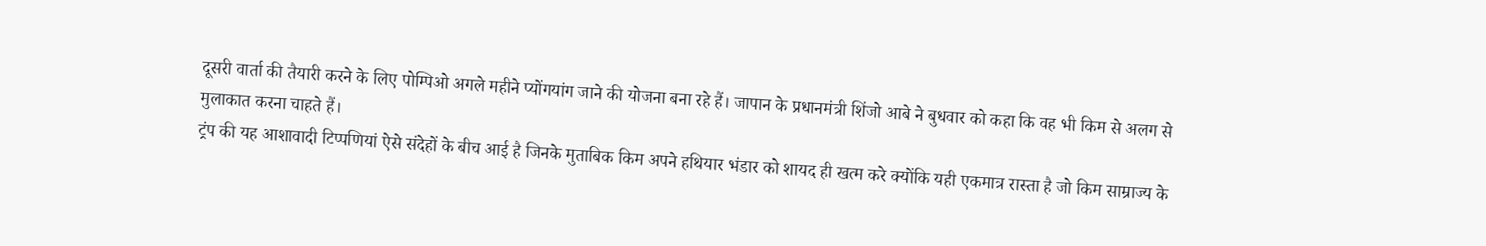दूसरी वार्ता की तैयारी करने के लिए पोम्पिओ अगले महीने प्योंगयांग जाने की योजना बना रहे हैं। जापान के प्रधानमंत्री शिंजो आबे ने बुधवार को कहा कि वह भी किम से अलग से मुलाकात करना चाहते हैं।
ट्रंप की यह आशावादी टिप्पणियां ऐसे संदेहों के बीच आई है जिनके मुताबिक किम अपने हथियार भंडार को शायद ही खत्म करे क्योंकि यही एकमात्र रास्ता है जो किम साम्राज्य के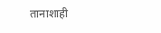तानाशाही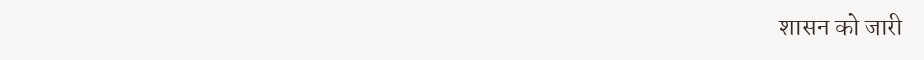शासन को जारी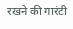रखने की गारंटी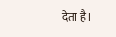देता है।